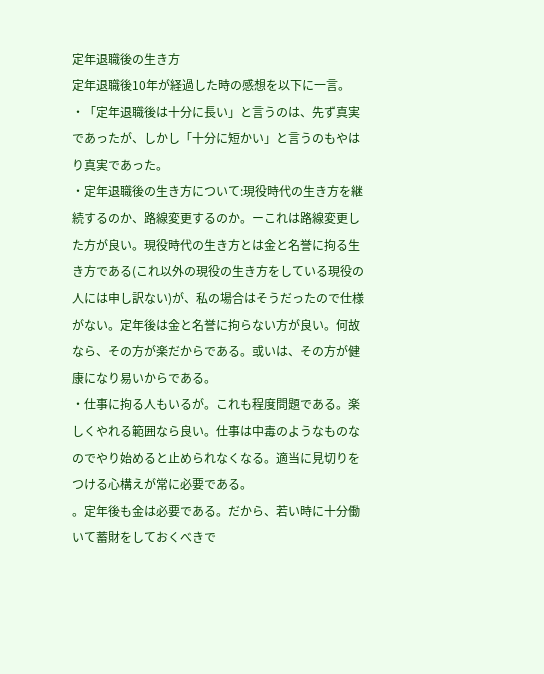定年退職後の生き方
定年退職後10年が経過した時の感想を以下に一言。
・「定年退職後は十分に長い」と言うのは、先ず真実であったが、しかし「十分に短かい」と言うのもやはり真実であった。
・定年退職後の生き方について:現役時代の生き方を継続するのか、路線変更するのか。ーこれは路線変更した方が良い。現役時代の生き方とは金と名誉に拘る生き方である(これ以外の現役の生き方をしている現役の人には申し訳ない)が、私の場合はそうだったので仕様がない。定年後は金と名誉に拘らない方が良い。何故なら、その方が楽だからである。或いは、その方が健康になり易いからである。
・仕事に拘る人もいるが。これも程度問題である。楽しくやれる範囲なら良い。仕事は中毒のようなものなのでやり始めると止められなくなる。適当に見切りをつける心構えが常に必要である。
。定年後も金は必要である。だから、若い時に十分働いて蓄財をしておくべきで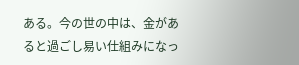ある。今の世の中は、金があると過ごし易い仕組みになっ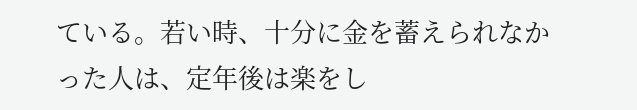ている。若い時、十分に金を蓄えられなかった人は、定年後は楽をし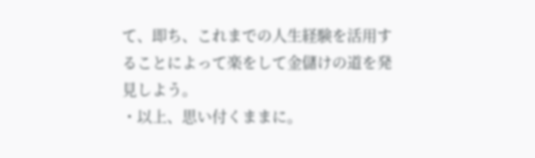て、即ち、これまでの人生経験を活用することによって楽をして金儲けの道を発見しよう。
・以上、思い付くままに。